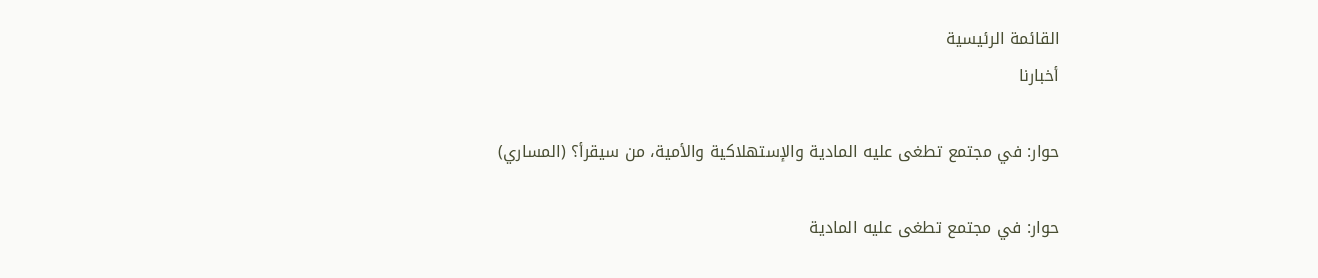القائمة الرئيسية
أخبارنا

حوار: في مجتمع تطغى عليه المادية والإستهلاكية والأمية، من سيقرأ؟ (المساري)

حوار: في مجتمع تطغى عليه المادية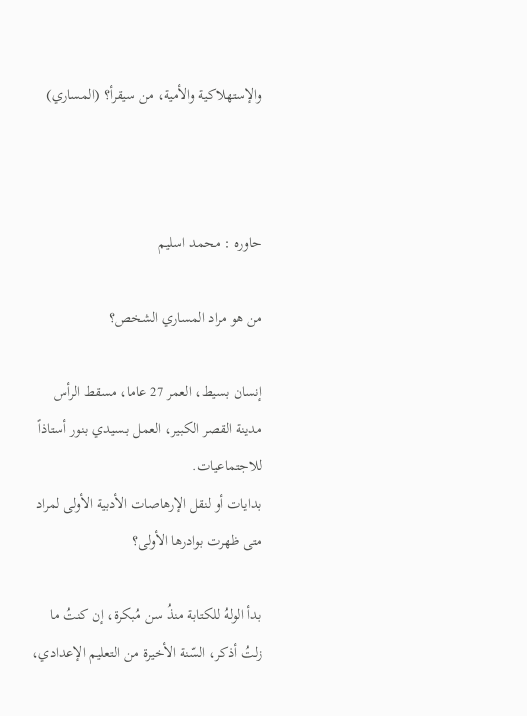والإستهلاكية والأمية، من سيقرأ؟ (المساري)



حاوره : محمد اسليم

من هو مراد المساري الشخص؟

إنسان بسيط، العمر 27 عاما، مسقط الرأس مدينة القصر الكبير، العمل بـسيدي بنور أستاذاً للاجتماعيات.
بدايات أو لنقل الإرهاصات الأدبية الأولى لمراد متى ظهرت بوادرها الأولى؟

بدأ الولهُ للكتابة منذُ سن مُبكرة، إن كنتُ ما زلتُ أذكر، السّنة الأخيرة من التعليم الإعدادي،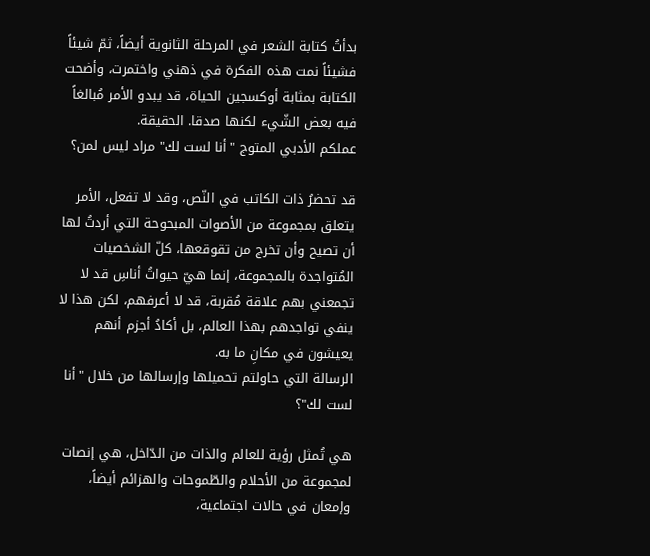بدأتُ كتابة الشعر في المرحلة الثانوية أيضاً، ثمّ شيئاً فشيئاً نمت هذه الفكرة في ذهني واختمرت، وأضحت الكتابة بمثابة أوكسجين الحياة، قد يبدو الأمر مُبالغاً فيه بعض الشّيء لكنها صدقا. الحقيقة.
عملكم الأدبي المتوج "أنا لست لك" مراد ليس لمن؟

قد تحضرُ ذات الكاتب في النّص، وقد لا تفعل، الأمر يتعلق بمجموعة من الأصوات المبحوحة التي أردتُ لها أن تصيح وأن تخرج من تقوقعها، كلّ الشخصيات المُتواجدة بالمجموعة، إنما هيّ حيواتُ أناسِ قد لا تجمعني بهم علاقة مُقربة، قد لا أعرفهم، لكن هذا لا ينفي تواجدهم بهذا العالم، بل أكادُ أجزم أنهم يعيشون في مكانِ ما به.
الرسالة التي حاولتم تحميلها وإرسالها من خلال "أنا لست لك"؟

هي تُمثل رؤية للعالم والذات من الدّاخل، هي إنصات لمجموعة من الأحلام والطّموحات والهزائم أيضاً، وإمعان في حالات اجتماعية،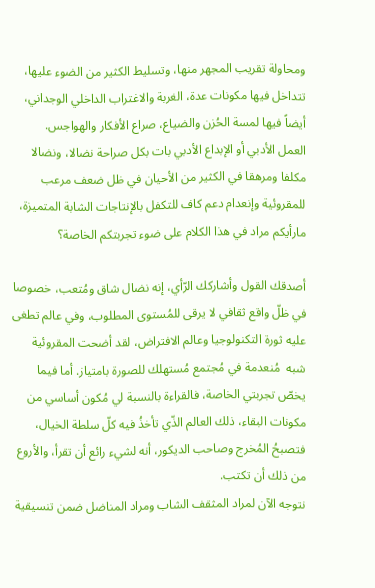ومحاولة تقريب المجهر منها، وتسليط الكثير من الضوء عليها، تتداخل فيها مكونات عدة، الغربة والاغتراب الداخلي الوجداني، أيضاً فيها لمسة الحُزن والضياع، صراع الأفكار والهواجس.
العمل الأدبي أو الإبداع الأدبي بات بكل صراحة نضالا، ونضالا مكلفا ومرهقا في الكثير من الأحيان في ظل ضعف مرعب للمقروئية وإنعدام دعم كاف للتكفل بالإنتاجات الشابة المتميزة، مارأيكم مراد في هذا الكلام على ضوء تجربتكم الخاصة؟

أصدقك القول وأشاركك الرّأي، إنه نضال شاق ومُتعب، خصوصا في ظلّ واقع ثقافي لا يرقى للمُستوى المطلوب، وفي عالم تطغى عليه ثورة التكنولوجيا وعالم الافتراض، لقد أضحت المقروئية شبه  مُنعدمة في مُجتمع مُستهلك للصورة بامتياز. أما فيما يخصّ تجربتي الخاصة، فالقراءة بالنسبة لي مُكون أساسي من مكونات البقاء، ذلك العالم الذّي تأخذُ فيه كلّ سلطة الخيال، فتصبحُ المُخرج وصاحب الديكور، أنه لشيء رائع أن تقرأ، والأروع من ذلك أن تكتب.
نتوجه الآن لمراد المثقف الشاب ومراد المناضل ضمن تنسيقية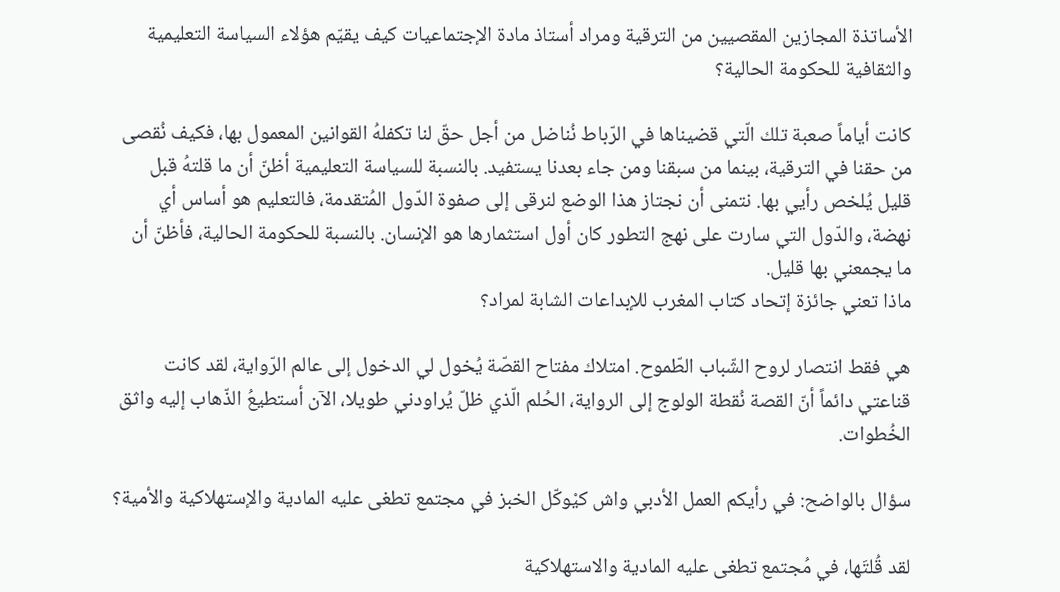الأساتذة المجازين المقصيين من الترقية ومراد أستاذ مادة الإجتماعيات كيف يقيّم هؤلاء السياسة التعليمية والثقافية للحكومة الحالية؟

كانت أياماً صعبة تلك الّتي قضيناها في الرّباط نُناضل من أجل حقّ لنا تكفلهُ القوانين المعمول بها، فكيف نُقصى من حقنا في الترقية، بينما من سبقنا ومن جاء بعدنا يستفيد. بالنسبة للسياسة التعليمية أظنّ أن ما قلتهُ قبل قليل يُلخص رأيي بها. نتمنى أن نجتاز هذا الوضع لنرقى إلى صفوة الدّول المُتقدمة، فالتعليم هو أساس أي نهضة، والدّول التي سارت على نهج التطور كان أول استثمارها هو الإنسان. بالنسبة للحكومة الحالية، فأظنّ أن ما يجمعني بها قليل.
ماذا تعني جائزة إتحاد كتاب المغرب للإبداعات الشابة لمراد؟

هي فقط انتصار لروح الشّباب الطّموح. امتلاك مفتاح القصّة يُخول لي الدخول إلى عالم الرّواية، لقد كانت قناعتي دائماً أنّ القصة نُقطة الولوج إلى الرواية، الحُلم الّذي ظلّ يُراودني طويلا، الآن أستطيعُ الذّهاب إليه واثق الخُطوات.

سؤال بالواضح: في رأيكم العمل الأدبي واش كيْوكّل الخبز في مجتمع تطغى عليه المادية والإستهلاكية والأمية؟

لقد قُلتَها، في مُجتمع تطغى عليه المادية والاستهلاكية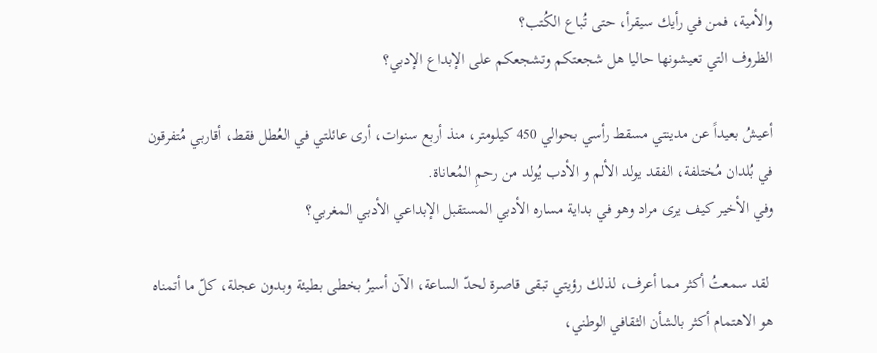والأمية، فمن في رأيك سيقرأ، حتى تُباع الكُتب؟
الظروف التي تعيشونها حاليا هل شجعتكم وتشجعكم على الإبداع الإدبي؟

أعيشُ بعيداً عن مدينتي مسقط رأسي بحوالي 450 كيلومتر، منذ أربع سنوات، أرى عائلتي في العُطل فقط، أقاربي مُتفرقون في بُلدان مُختلفة، الفقد يولد الألم و الأدب يُولد من رحمِ المُعاناة.
وفي الأخير كيف يرى مراد وهو في بداية مساره الأدبي المستقبل الإبداعي الأدبي المغربي؟

 لقد سمعتُ أكثر مما أعرف، لذلك رؤيتي تبقى قاصرة لحدّ الساعة، الآن أسيرُ بخطى بطيئة وبدون عجلة، كلّ ما أتمناه هو الاهتمام أكثر بالشأن الثقافي الوطني،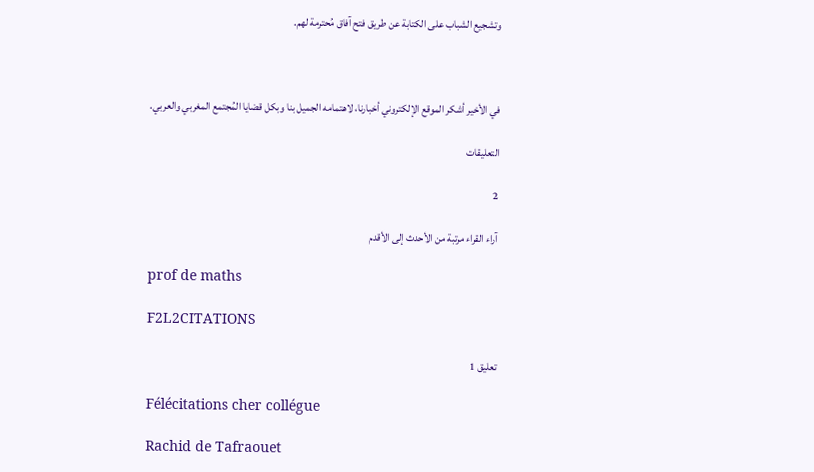وتشجيع الشباب على الكتابة عن طريق فتح آفاق مُحترمة لهم.



في الأخير أشكر الموقع الإلكتروني أخبارنا، لاهتمامه الجميل بنا وبكل قضايا المُجتمع المغربي والعربي.

التعليقات

2

آراء القراء مرتبة من الأحدث إلى الأقدم

prof de maths

F2L2CITATIONS

تعليق 1

Félécitations cher collégue

Rachid de Tafraouet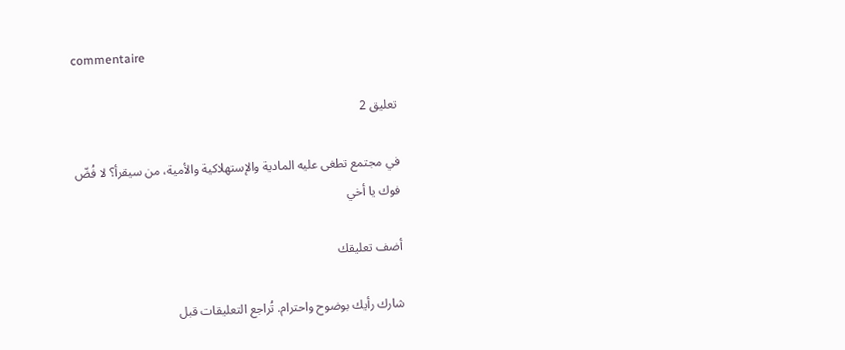commentaire

تعليق 2

في مجتمع تطغى عليه المادية والإستهلاكية والأمية، من سيقرأ؟ لا فُضّ فوك يا أخي

أضف تعليقك

شارك رأيك بوضوح واحترام. تُراجع التعليقات قبل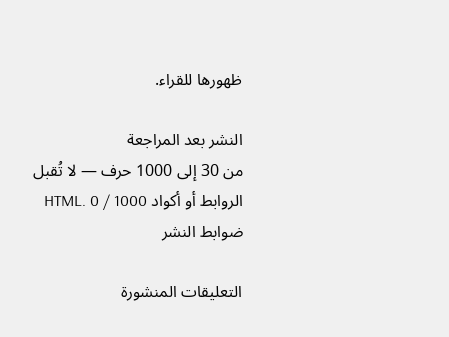ظهورها للقراء.

النشر بعد المراجعة
من 30 إلى 1000 حرف — لا تُقبل الروابط أو أكواد HTML. 0 / 1000
ضوابط النشر

التعليقات المنشورة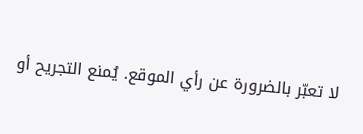لا تعبّر بالضرورة عن رأي الموقع. يُمنع التجريح أو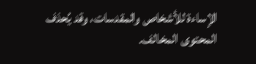الإساءة للأشخاص والمقدسات، وقد يُحذف المحتوى المخالف.